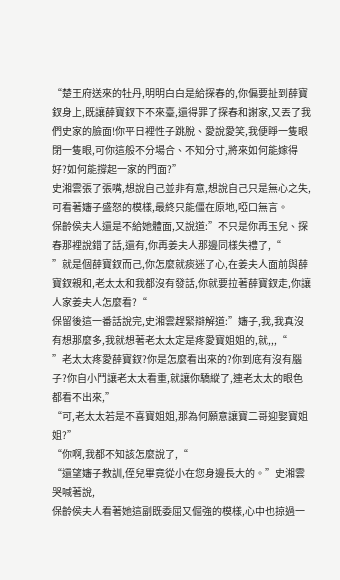“楚王府送來的牡丹,明明白白是給探春的,你偏要扯到薛寶釵身上,既讓薛寶釵下不來臺,還得罪了探春和謝家,又丟了我們史家的臉面!你平日裡性子跳脫、愛說愛笑,我便睜一隻眼閉一隻眼,可你這般不分場合、不知分寸,將來如何能嫁得好?如何能撐起一家的門面?”
史湘雲張了張嘴,想說自己並非有意,想說自己只是無心之失,可看著嬸子盛怒的模樣,最終只能僵在原地,啞口無言。
保齡侯夫人還是不給她體面,又說道:”不只是你再玉兒、探春那裡說錯了話,還有,你再姜夫人那邊同樣失禮了,“
”就是個薛寶釵而己,你怎麼就痰迷了心,在姜夫人面前與薛寶釵親和,老太太和我都沒有發話,你就要拉著薛寶釵走,你讓人家姜夫人怎麼看?“
保留後這一番話說完,史湘雲趕緊辯解道:”嬸子,我,我真沒有想那麼多,我就想著老太太定是疼愛寶姐姐的,就,,,“
”老太太疼愛薛寶釵?你是怎麼看出來的?你到底有沒有腦子?你自小鬥讓老太太看重,就讓你驕縱了,連老太太的眼色都看不出來,”
“可,老太太若是不喜寶姐姐,那為何願意讓寶二哥迎娶寶姐姐?”
“你啊,我都不知該怎麼說了,“
“還望嬸子教訓,侄兒畢竟從小在您身邊長大的。”史湘雲哭喊著說,
保齡侯夫人看著她這副既委屈又倔強的模樣,心中也掠過一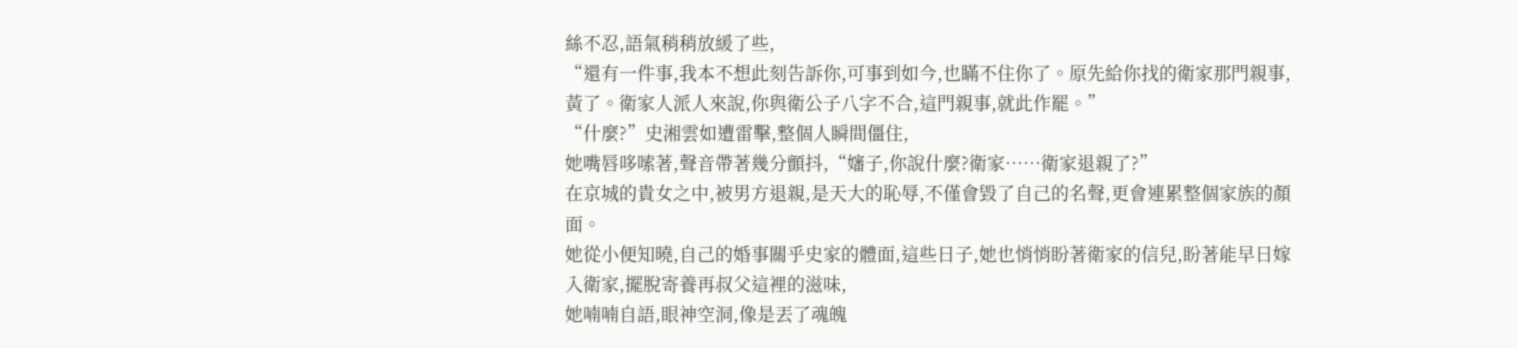絲不忍,語氣稍稍放緩了些,
“還有一件事,我本不想此刻告訴你,可事到如今,也瞞不住你了。原先給你找的衛家那門親事,黃了。衛家人派人來說,你與衛公子八字不合,這門親事,就此作罷。”
“什麼?”史湘雲如遭雷擊,整個人瞬間僵住,
她嘴唇哆嗦著,聲音帶著幾分顫抖,“嬸子,你說什麼?衛家……衛家退親了?”
在京城的貴女之中,被男方退親,是天大的恥辱,不僅會毀了自己的名聲,更會連累整個家族的顏面。
她從小便知曉,自己的婚事關乎史家的體面,這些日子,她也悄悄盼著衛家的信兒,盼著能早日嫁入衛家,擺脫寄養再叔父這裡的滋味,
她喃喃自語,眼神空洞,像是丟了魂魄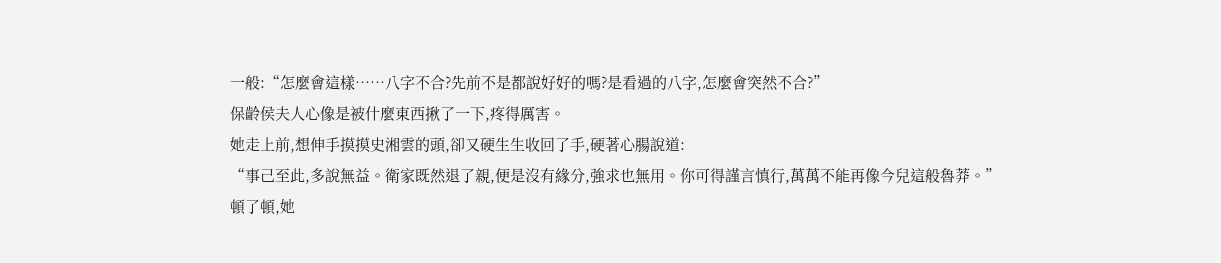一般:“怎麼會這樣……八字不合?先前不是都說好好的嗎?是看過的八字,怎麼會突然不合?”
保齡侯夫人心像是被什麼東西揪了一下,疼得厲害。
她走上前,想伸手摸摸史湘雲的頭,卻又硬生生收回了手,硬著心腸說道:
“事己至此,多說無益。衛家既然退了親,便是沒有緣分,強求也無用。你可得謹言慎行,萬萬不能再像今兒這般魯莽。”
頓了頓,她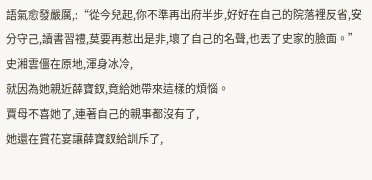語氣愈發嚴厲,:“從今兒起,你不準再出府半步,好好在自己的院落裡反省,安分守己,讀書習禮,莫要再惹出是非,壞了自己的名聲,也丟了史家的臉面。”
史湘雲僵在原地,渾身冰冷,
就因為她親近薛寶釵,竟給她帶來這樣的煩惱。
賈母不喜她了,連著自己的親事都沒有了,
她還在賞花宴讓薛寶釵給訓斥了,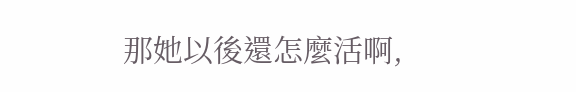那她以後還怎麼活啊,